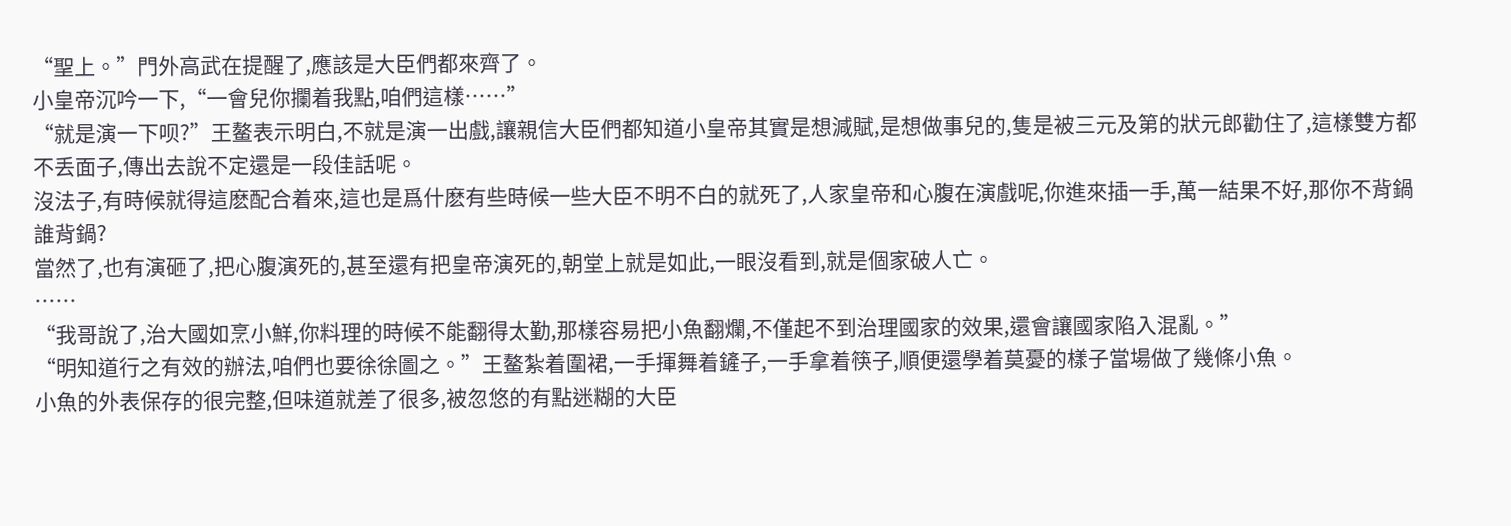“聖上。”門外高武在提醒了,應該是大臣們都來齊了。
小皇帝沉吟一下,“一會兒你攔着我點,咱們這樣……”
“就是演一下呗?”王鳌表示明白,不就是演一出戲,讓親信大臣們都知道小皇帝其實是想減賦,是想做事兒的,隻是被三元及第的狀元郎勸住了,這樣雙方都不丢面子,傳出去說不定還是一段佳話呢。
沒法子,有時候就得這麽配合着來,這也是爲什麽有些時候一些大臣不明不白的就死了,人家皇帝和心腹在演戲呢,你進來插一手,萬一結果不好,那你不背鍋誰背鍋?
當然了,也有演砸了,把心腹演死的,甚至還有把皇帝演死的,朝堂上就是如此,一眼沒看到,就是個家破人亡。
……
“我哥說了,治大國如烹小鮮,你料理的時候不能翻得太勤,那樣容易把小魚翻爛,不僅起不到治理國家的效果,還會讓國家陷入混亂。”
“明知道行之有效的辦法,咱們也要徐徐圖之。”王鳌紮着圍裙,一手揮舞着鏟子,一手拿着筷子,順便還學着莫憂的樣子當場做了幾條小魚。
小魚的外表保存的很完整,但味道就差了很多,被忽悠的有點迷糊的大臣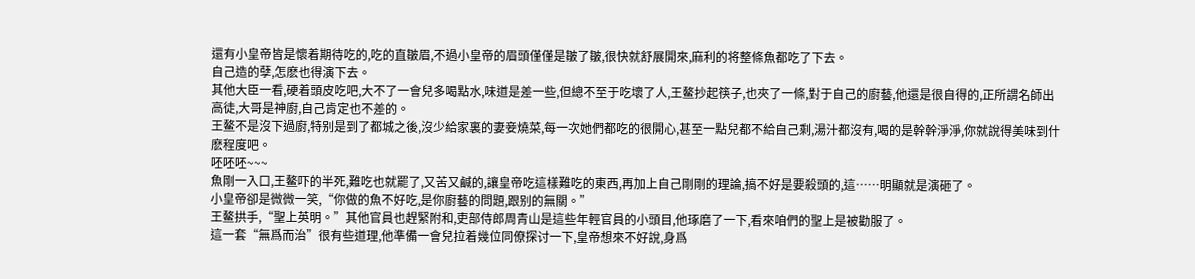還有小皇帝皆是懷着期待吃的,吃的直皺眉,不過小皇帝的眉頭僅僅是皺了皺,很快就舒展開來,麻利的将整條魚都吃了下去。
自己造的孽,怎麽也得演下去。
其他大臣一看,硬着頭皮吃吧,大不了一會兒多喝點水,味道是差一些,但總不至于吃壞了人,王鳌抄起筷子,也夾了一條,對于自己的廚藝,他還是很自得的,正所謂名師出高徒,大哥是神廚,自己肯定也不差的。
王鳌不是沒下過廚,特别是到了都城之後,沒少給家裏的妻妾燒菜,每一次她們都吃的很開心,甚至一點兒都不給自己剩,湯汁都沒有,喝的是幹幹淨淨,你就說得美味到什麽程度吧。
呸呸呸~~~
魚剛一入口,王鳌吓的半死,難吃也就罷了,又苦又鹹的,讓皇帝吃這樣難吃的東西,再加上自己剛剛的理論,搞不好是要殺頭的,這……明顯就是演砸了。
小皇帝卻是微微一笑,“你做的魚不好吃,是你廚藝的問題,跟别的無關。”
王鳌拱手,“聖上英明。”其他官員也趕緊附和,吏部侍郎周青山是這些年輕官員的小頭目,他琢磨了一下,看來咱們的聖上是被勸服了。
這一套“無爲而治”很有些道理,他準備一會兒拉着幾位同僚探讨一下,皇帝想來不好說,身爲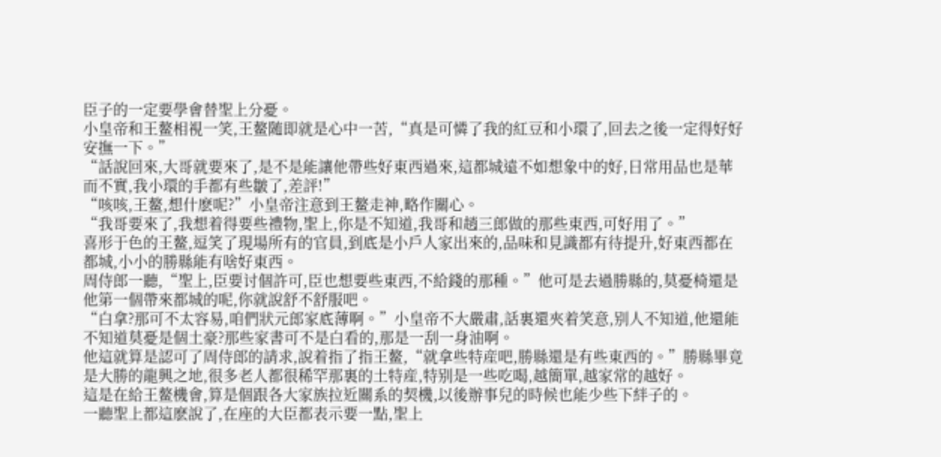臣子的一定要學會替聖上分憂。
小皇帝和王鳌相視一笑,王鳌随即就是心中一苦,“真是可憐了我的紅豆和小環了,回去之後一定得好好安撫一下。”
“話說回來,大哥就要來了,是不是能讓他帶些好東西過來,這都城遠不如想象中的好,日常用品也是華而不實,我小環的手都有些皺了,差評!”
“咳咳,王鳌,想什麽呢?”小皇帝注意到王鳌走神,略作關心。
“我哥要來了,我想着得要些禮物,聖上,你是不知道,我哥和趙三郎做的那些東西,可好用了。”
喜形于色的王鳌,逗笑了現場所有的官員,到底是小戶人家出來的,品味和見識都有待提升,好東西都在都城,小小的勝縣能有啥好東西。
周侍郎一聽,“聖上,臣要讨個許可,臣也想要些東西,不給錢的那種。”他可是去過勝縣的,莫憂椅還是他第一個帶來都城的呢,你就說舒不舒服吧。
“白拿?那可不太容易,咱們狀元郎家底薄啊。”小皇帝不大嚴肅,話裏還夾着笑意,别人不知道,他還能不知道莫憂是個土豪?那些家書可不是白看的,那是一刮一身油啊。
他這就算是認可了周侍郎的請求,說着指了指王鳌,“就拿些特産吧,勝縣還是有些東西的。”勝縣畢竟是大勝的龍興之地,很多老人都很稀罕那裏的土特産,特别是一些吃喝,越簡單,越家常的越好。
這是在給王鳌機會,算是個跟各大家族拉近關系的契機,以後辦事兒的時候也能少些下絆子的。
一聽聖上都這麽說了,在座的大臣都表示要一點,聖上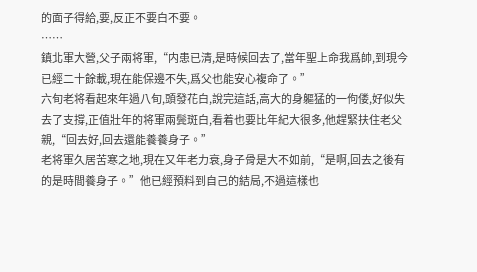的面子得給,要,反正不要白不要。
……
鎮北軍大營,父子兩将軍,“内患已清,是時候回去了,當年聖上命我爲帥,到現今已經二十餘載,現在能保邊不失,爲父也能安心複命了。”
六旬老将看起來年過八旬,頭發花白,說完這話,高大的身軀猛的一佝偻,好似失去了支撐,正值壯年的将軍兩鬓斑白,看着也要比年紀大很多,他趕緊扶住老父親,“回去好,回去還能養養身子。”
老将軍久居苦寒之地,現在又年老力衰,身子骨是大不如前,“是啊,回去之後有的是時間養身子。”他已經預料到自己的結局,不過這樣也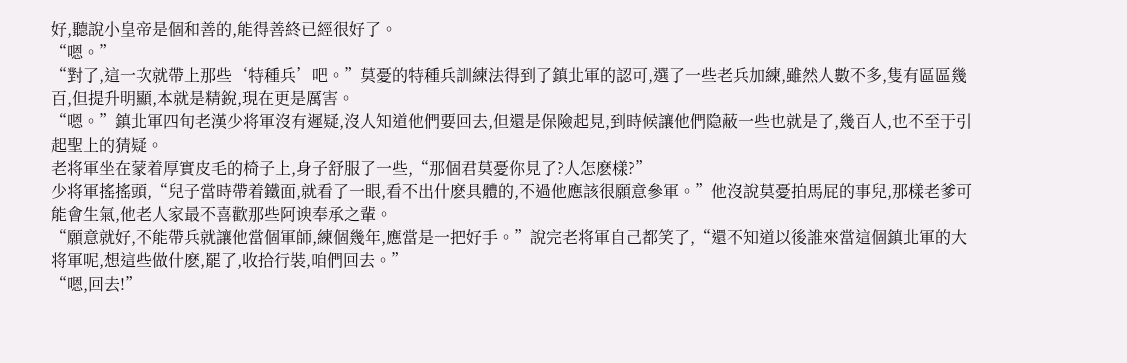好,聽說小皇帝是個和善的,能得善終已經很好了。
“嗯。”
“對了,這一次就帶上那些‘特種兵’吧。”莫憂的特種兵訓練法得到了鎮北軍的認可,選了一些老兵加練,雖然人數不多,隻有區區幾百,但提升明顯,本就是精銳,現在更是厲害。
“嗯。”鎮北軍四旬老漢少将軍沒有遲疑,沒人知道他們要回去,但還是保險起見,到時候讓他們隐蔽一些也就是了,幾百人,也不至于引起聖上的猜疑。
老将軍坐在蒙着厚實皮毛的椅子上,身子舒服了一些,“那個君莫憂你見了?人怎麽樣?”
少将軍搖搖頭,“兒子當時帶着鐵面,就看了一眼,看不出什麽具體的,不過他應該很願意參軍。”他沒說莫憂拍馬屁的事兒,那樣老爹可能會生氣,他老人家最不喜歡那些阿谀奉承之輩。
“願意就好,不能帶兵就讓他當個軍師,練個幾年,應當是一把好手。”說完老将軍自己都笑了,“還不知道以後誰來當這個鎮北軍的大将軍呢,想這些做什麽,罷了,收拾行裝,咱們回去。”
“嗯,回去!”